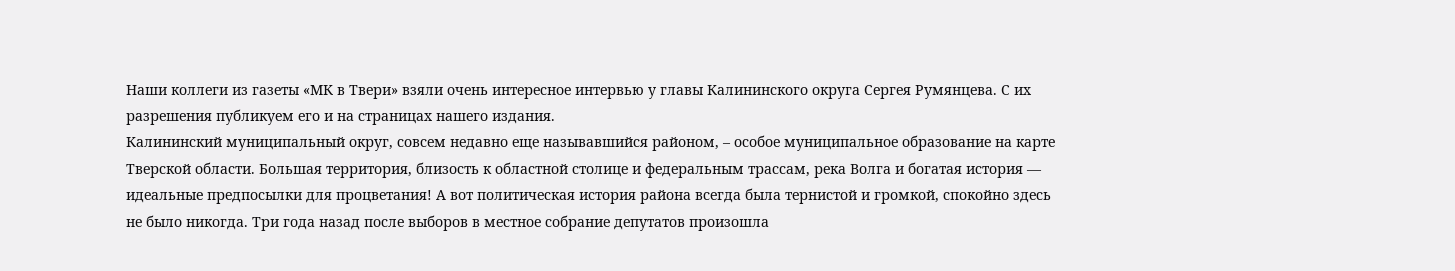Наши коллеги из газеты «МК в Твери» взяли очень интересное интервью у главы Калининского округа Сергея Румянцева. С их разрешения публикуем его и на страницах нашего издания.
Калининский муниципальный округ, совсем недавно еще называвшийся районом, – особое муниципальное образование на карте Тверской области. Большая территория, близость к областной столице и федеральным трассам, река Волга и богатая история — идеальные предпосылки для процветания! А вот политическая история района всегда была тернистой и громкой, спокойно здесь не было никогда. Три года назад после выборов в местное собрание депутатов произошла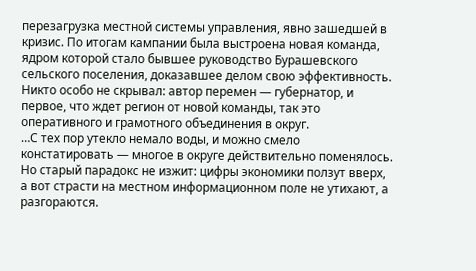перезагрузка местной системы управления, явно зашедшей в кризис. По итогам кампании была выстроена новая команда, ядром которой стало бывшее руководство Бурашевского сельского поселения, доказавшее делом свою эффективность. Никто особо не скрывал: автор перемен — губернатор, и первое, что ждет регион от новой команды, так это оперативного и грамотного объединения в округ.
…С тех пор утекло немало воды, и можно смело констатировать — многое в округе действительно поменялось. Но старый парадокс не изжит: цифры экономики ползут вверх, а вот страсти на местном информационном поле не утихают, а разгораются.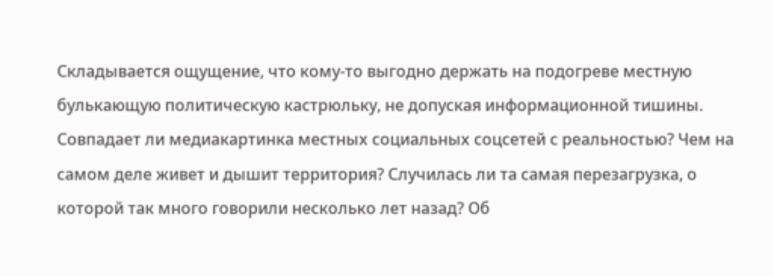Складывается ощущение, что кому-то выгодно держать на подогреве местную булькающую политическую кастрюльку, не допуская информационной тишины.
Совпадает ли медиакартинка местных социальных соцсетей с реальностью? Чем на самом деле живет и дышит территория? Случилась ли та самая перезагрузка, о которой так много говорили несколько лет назад? Об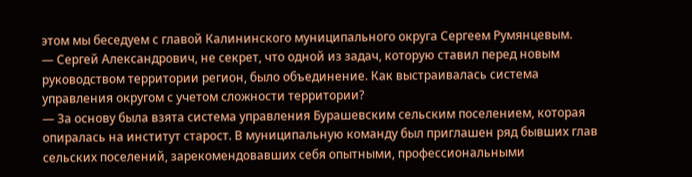этом мы беседуем с главой Калининского муниципального округа Сергеем Румянцевым.
— Сергей Александрович, не секрет, что одной из задач, которую ставил перед новым руководством территории регион, было объединение. Как выстраивалась система управления округом с учетом сложности территории?
— За основу была взята система управления Бурашевским сельским поселением, которая опиралась на институт старост. В муниципальную команду был приглашен ряд бывших глав сельских поселений, зарекомендовавших себя опытными, профессиональными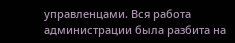управленцами. Вся работа администрации была разбита на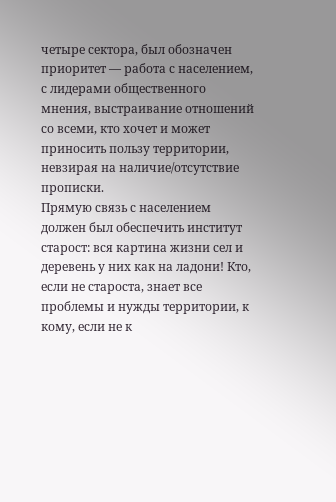четыре сектора, был обозначен приоритет — работа с населением, с лидерами общественного мнения, выстраивание отношений со всеми, кто хочет и может приносить пользу территории, невзирая на наличие/отсутствие прописки.
Прямую связь с населением должен был обеспечить институт старост: вся картина жизни сел и деревень у них как на ладони! Кто, если не староста, знает все проблемы и нужды территории, к кому, если не к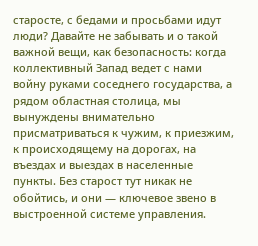старосте, с бедами и просьбами идут люди? Давайте не забывать и о такой важной вещи, как безопасность: когда коллективный Запад ведет с нами войну руками соседнего государства, а рядом областная столица, мы вынуждены внимательно присматриваться к чужим, к приезжим, к происходящему на дорогах, на въездах и выездах в населенные пункты. Без старост тут никак не обойтись, и они — ключевое звено в выстроенной системе управления.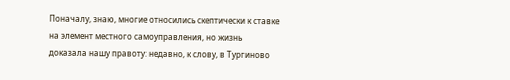Поначалу, знаю, многие относились скептически к ставке на элемент местного самоуправления, но жизнь доказала нашу правоту: недавно, к слову, в Тургиново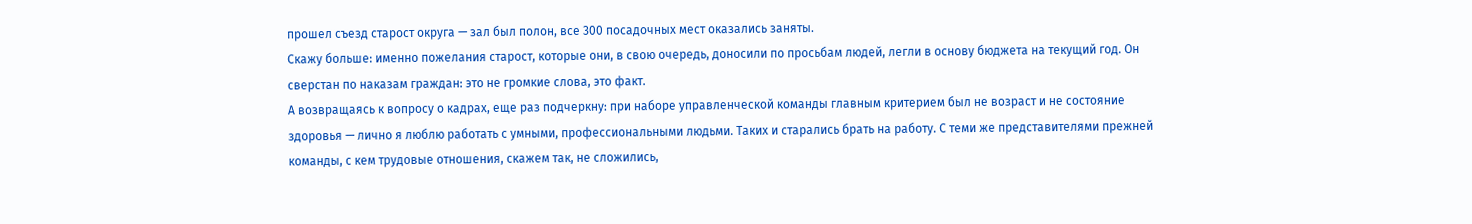прошел съезд старост округа — зал был полон, все 300 посадочных мест оказались заняты.
Скажу больше: именно пожелания старост, которые они, в свою очередь, доносили по просьбам людей, легли в основу бюджета на текущий год. Он сверстан по наказам граждан: это не громкие слова, это факт.
А возвращаясь к вопросу о кадрах, еще раз подчеркну: при наборе управленческой команды главным критерием был не возраст и не состояние здоровья — лично я люблю работать с умными, профессиональными людьми. Таких и старались брать на работу. С теми же представителями прежней команды, с кем трудовые отношения, скажем так, не сложились,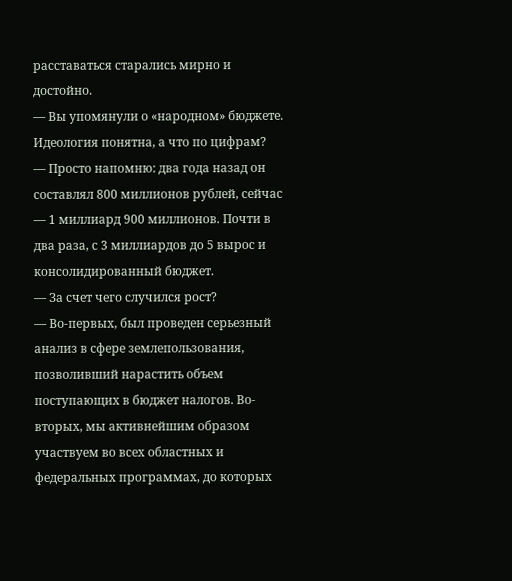расставаться старались мирно и достойно.
— Вы упомянули о «народном» бюджете. Идеология понятна, а что по цифрам?
— Просто напомню: два года назад он составлял 800 миллионов рублей, сейчас — 1 миллиард 900 миллионов. Почти в два раза, с 3 миллиардов до 5 вырос и консолидированный бюджет.
— За счет чего случился рост?
— Во-первых, был проведен серьезный анализ в сфере землепользования, позволивший нарастить объем поступающих в бюджет налогов. Во-вторых, мы активнейшим образом участвуем во всех областных и федеральных программах, до которых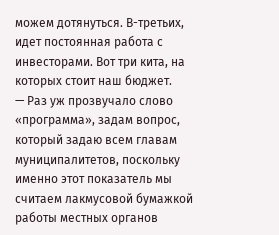можем дотянуться. В-третьих, идет постоянная работа с инвесторами. Вот три кита, на которых стоит наш бюджет.
— Раз уж прозвучало слово «программа», задам вопрос, который задаю всем главам муниципалитетов, поскольку именно этот показатель мы считаем лакмусовой бумажкой работы местных органов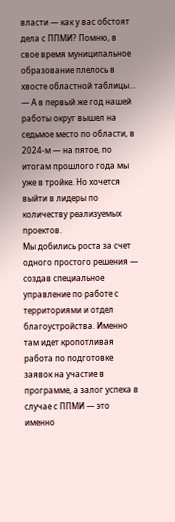власти — как у вас обстоят дела с ППМИ? Помню, в свое время муниципальное образование плелось в хвосте областной таблицы…
— А в первый же год нашей работы округ вышел на седьмое место по области, в 2024-м — на пятое, по итогам прошлого года мы уже в тройке. Но хочется выйти в лидеры по количеству реализуемых проектов.
Мы добились роста за счет одного простого решения — создав специальное управление по работе с территориями и отдел благоустройства. Именно там идет кропотливая работа по подготовке заявок на участие в программе, а залог успеха в случае с ППМИ — это именно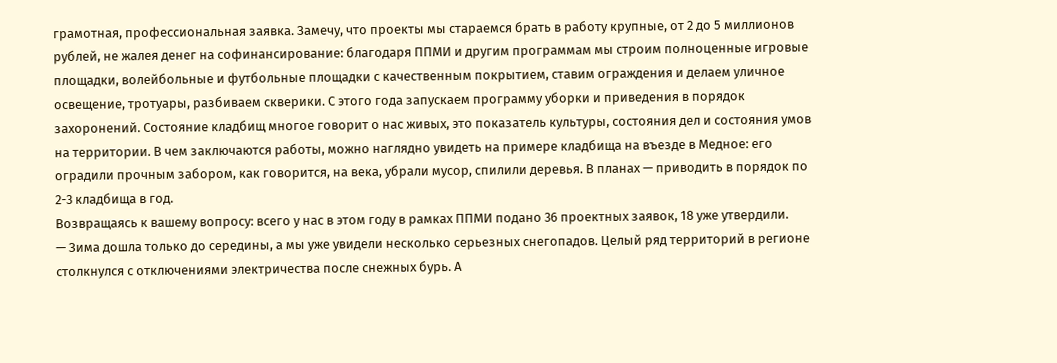грамотная, профессиональная заявка. Замечу, что проекты мы стараемся брать в работу крупные, от 2 до 5 миллионов рублей, не жалея денег на софинансирование: благодаря ППМИ и другим программам мы строим полноценные игровые площадки, волейбольные и футбольные площадки с качественным покрытием, ставим ограждения и делаем уличное освещение, тротуары, разбиваем скверики. С этого года запускаем программу уборки и приведения в порядок захоронений. Состояние кладбищ многое говорит о нас живых, это показатель культуры, состояния дел и состояния умов на территории. В чем заключаются работы, можно наглядно увидеть на примере кладбища на въезде в Медное: его оградили прочным забором, как говорится, на века, убрали мусор, спилили деревья. В планах — приводить в порядок по 2-3 кладбища в год.
Возвращаясь к вашему вопросу: всего у нас в этом году в рамках ППМИ подано 36 проектных заявок, 18 уже утвердили.
— Зима дошла только до середины, а мы уже увидели несколько серьезных снегопадов. Целый ряд территорий в регионе столкнулся с отключениями электричества после снежных бурь. А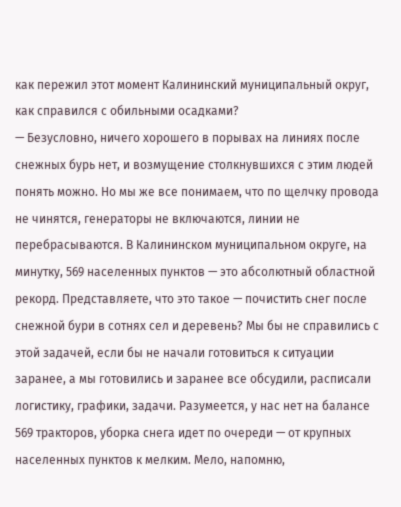как пережил этот момент Калининский муниципальный округ, как справился с обильными осадками?
— Безусловно, ничего хорошего в порывах на линиях после снежных бурь нет, и возмущение столкнувшихся с этим людей понять можно. Но мы же все понимаем, что по щелчку провода не чинятся, генераторы не включаются, линии не перебрасываются. В Калининском муниципальном округе, на минутку, 569 населенных пунктов — это абсолютный областной рекорд. Представляете, что это такое — почистить снег после снежной бури в сотнях сел и деревень? Мы бы не справились с этой задачей, если бы не начали готовиться к ситуации заранее, а мы готовились и заранее все обсудили, расписали логистику, графики, задачи. Разумеется, у нас нет на балансе 569 тракторов, уборка снега идет по очереди — от крупных населенных пунктов к мелким. Мело, напомню,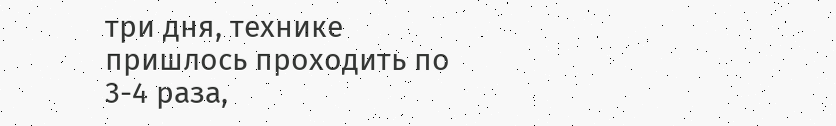три дня, технике пришлось проходить по 3-4 раза,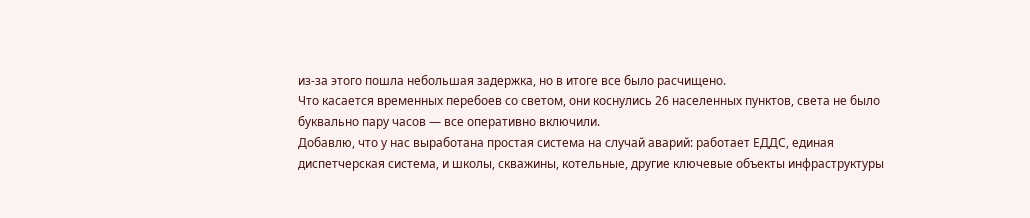из-за этого пошла небольшая задержка, но в итоге все было расчищено.
Что касается временных перебоев со светом, они коснулись 26 населенных пунктов, света не было буквально пару часов — все оперативно включили.
Добавлю, что у нас выработана простая система на случай аварий: работает ЕДДС, единая диспетчерская система, и школы, скважины, котельные, другие ключевые объекты инфраструктуры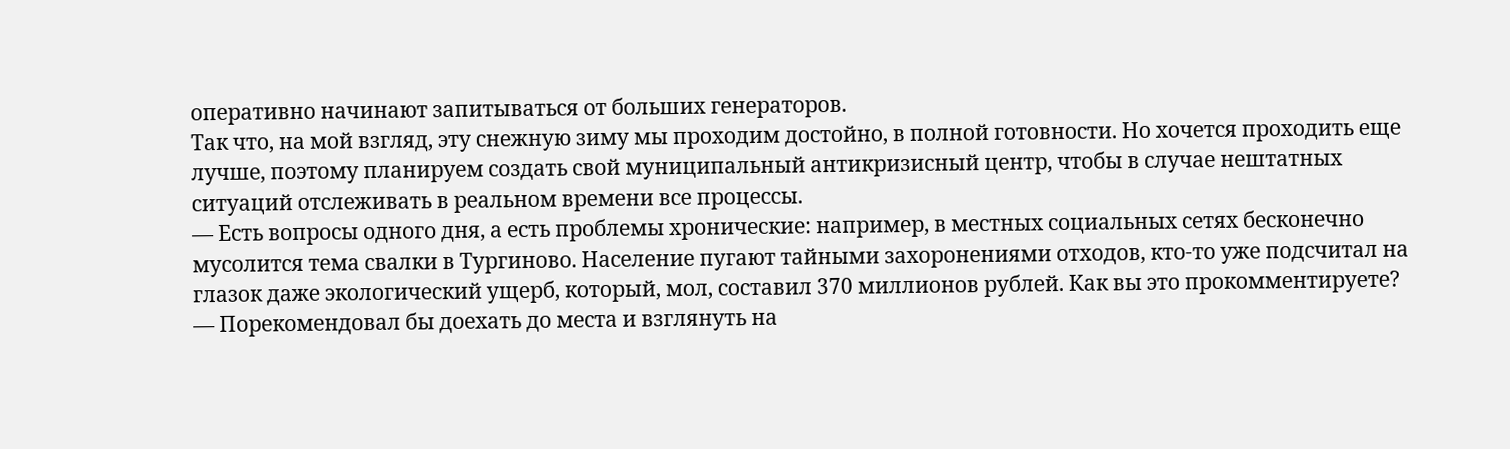оперативно начинают запитываться от больших генераторов.
Так что, на мой взгляд, эту снежную зиму мы проходим достойно, в полной готовности. Но хочется проходить еще лучше, поэтому планируем создать свой муниципальный антикризисный центр, чтобы в случае нештатных ситуаций отслеживать в реальном времени все процессы.
— Есть вопросы одного дня, а есть проблемы хронические: например, в местных социальных сетях бесконечно мусолится тема свалки в Тургиново. Население пугают тайными захоронениями отходов, кто-то уже подсчитал на глазок даже экологический ущерб, который, мол, составил 370 миллионов рублей. Как вы это прокомментируете?
— Порекомендовал бы доехать до места и взглянуть на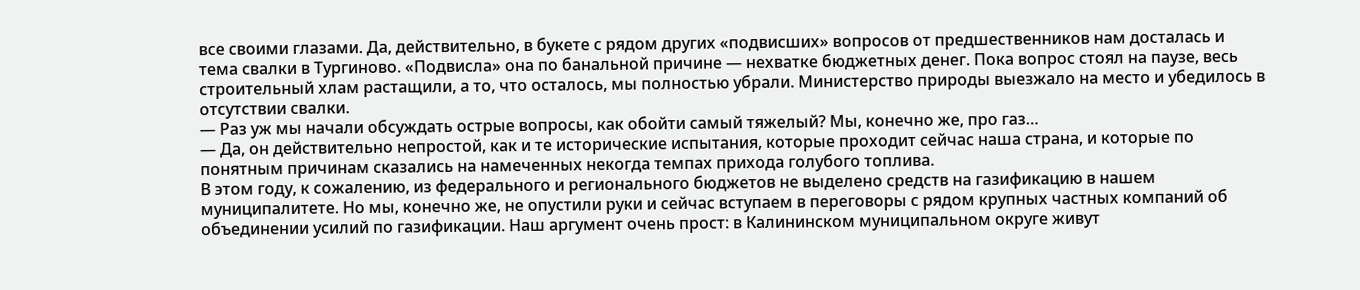все своими глазами. Да, действительно, в букете с рядом других «подвисших» вопросов от предшественников нам досталась и тема свалки в Тургиново. «Подвисла» она по банальной причине — нехватке бюджетных денег. Пока вопрос стоял на паузе, весь строительный хлам растащили, а то, что осталось, мы полностью убрали. Министерство природы выезжало на место и убедилось в отсутствии свалки.
— Раз уж мы начали обсуждать острые вопросы, как обойти самый тяжелый? Мы, конечно же, про газ…
— Да, он действительно непростой, как и те исторические испытания, которые проходит сейчас наша страна, и которые по понятным причинам сказались на намеченных некогда темпах прихода голубого топлива.
В этом году, к сожалению, из федерального и регионального бюджетов не выделено средств на газификацию в нашем муниципалитете. Но мы, конечно же, не опустили руки и сейчас вступаем в переговоры с рядом крупных частных компаний об объединении усилий по газификации. Наш аргумент очень прост: в Калининском муниципальном округе живут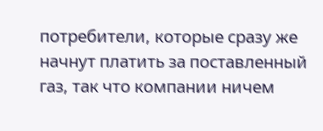потребители, которые сразу же начнут платить за поставленный газ, так что компании ничем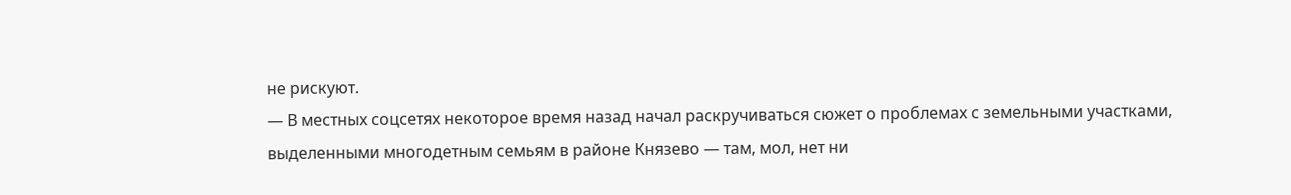не рискуют.
— В местных соцсетях некоторое время назад начал раскручиваться сюжет о проблемах с земельными участками, выделенными многодетным семьям в районе Князево — там, мол, нет ни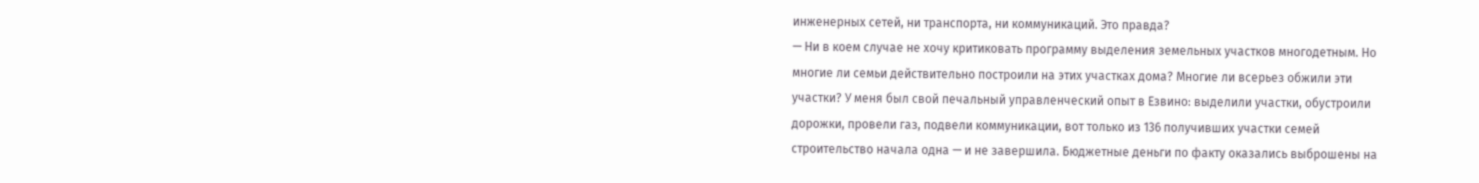инженерных сетей, ни транспорта, ни коммуникаций. Это правда?
— Ни в коем случае не хочу критиковать программу выделения земельных участков многодетным. Но многие ли семьи действительно построили на этих участках дома? Многие ли всерьез обжили эти участки? У меня был свой печальный управленческий опыт в Езвино: выделили участки, обустроили дорожки, провели газ, подвели коммуникации, вот только из 136 получивших участки семей строительство начала одна — и не завершила. Бюджетные деньги по факту оказались выброшены на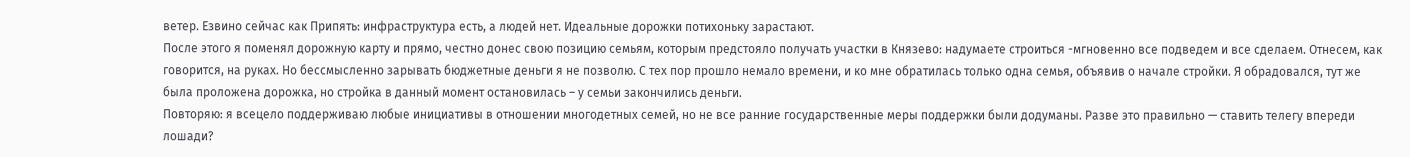ветер. Езвино сейчас как Припять: инфраструктура есть, а людей нет. Идеальные дорожки потихоньку зарастают.
После этого я поменял дорожную карту и прямо, честно донес свою позицию семьям, которым предстояло получать участки в Князево: надумаете строиться -мгновенно все подведем и все сделаем. Отнесем, как говорится, на руках. Но бессмысленно зарывать бюджетные деньги я не позволю. С тех пор прошло немало времени, и ко мне обратилась только одна семья, объявив о начале стройки. Я обрадовался, тут же была проложена дорожка, но стройка в данный момент остановилась – у семьи закончились деньги.
Повторяю: я всецело поддерживаю любые инициативы в отношении многодетных семей, но не все ранние государственные меры поддержки были додуманы. Разве это правильно — ставить телегу впереди лошади?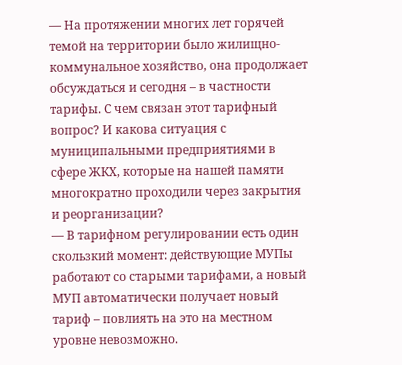— На протяжении многих лет горячей темой на территории было жилищно-коммунальное хозяйство, она продолжает обсуждаться и сегодня – в частности тарифы. С чем связан этот тарифный вопрос? И какова ситуация с муниципальными предприятиями в сфере ЖКХ, которые на нашей памяти многократно проходили через закрытия и реорганизации?
— В тарифном регулировании есть один скользкий момент: действующие МУПы работают со старыми тарифами, а новый МУП автоматически получает новый тариф – повлиять на это на местном уровне невозможно.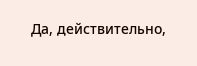Да, действительно,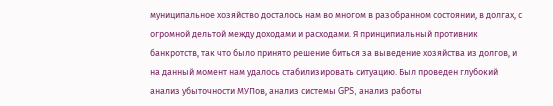муниципальное хозяйство досталось нам во многом в разобранном состоянии, в долгах, с огромной дельтой между доходами и расходами. Я принципиальный противник банкротств, так что было принято решение биться за выведение хозяйства из долгов, и на данный момент нам удалось стабилизировать ситуацию. Был проведен глубокий анализ убыточности МУПов, анализ системы GPS, анализ работы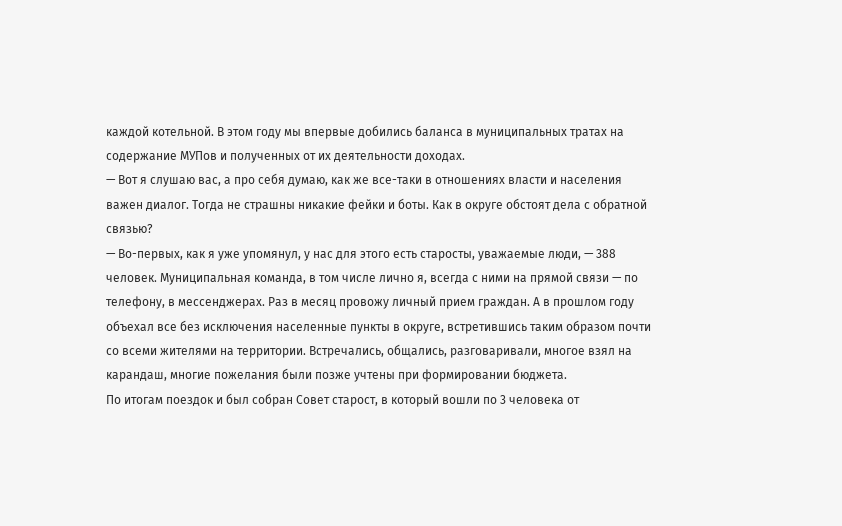каждой котельной. В этом году мы впервые добились баланса в муниципальных тратах на содержание МУПов и полученных от их деятельности доходах.
— Вот я слушаю вас, а про себя думаю, как же все-таки в отношениях власти и населения важен диалог. Тогда не страшны никакие фейки и боты. Как в округе обстоят дела с обратной связью?
— Во-первых, как я уже упомянул, у нас для этого есть старосты, уважаемые люди, — 388 человек. Муниципальная команда, в том числе лично я, всегда с ними на прямой связи — по телефону, в мессенджерах. Раз в месяц провожу личный прием граждан. А в прошлом году объехал все без исключения населенные пункты в округе, встретившись таким образом почти со всеми жителями на территории. Встречались, общались, разговаривали, многое взял на карандаш, многие пожелания были позже учтены при формировании бюджета.
По итогам поездок и был собран Совет старост, в который вошли по 3 человека от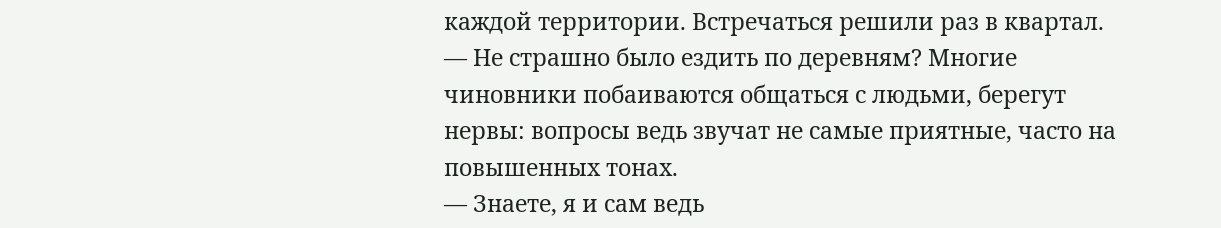каждой территории. Встречаться решили раз в квартал.
— Не страшно было ездить по деревням? Многие чиновники побаиваются общаться с людьми, берегут нервы: вопросы ведь звучат не самые приятные, часто на повышенных тонах.
— Знаете, я и сам ведь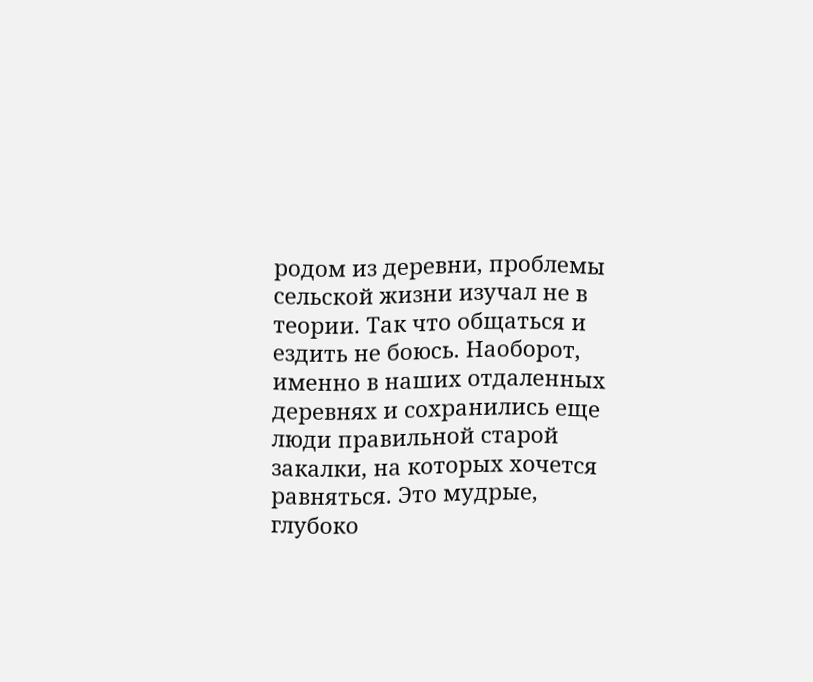родом из деревни, проблемы сельской жизни изучал не в теории. Так что общаться и ездить не боюсь. Наоборот, именно в наших отдаленных деревнях и сохранились еще люди правильной старой закалки, на которых хочется равняться. Это мудрые, глубоко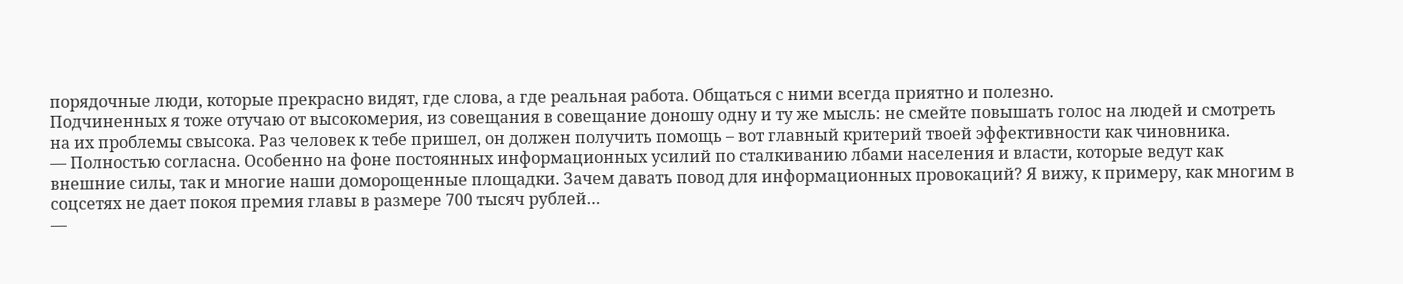порядочные люди, которые прекрасно видят, где слова, а где реальная работа. Общаться с ними всегда приятно и полезно.
Подчиненных я тоже отучаю от высокомерия, из совещания в совещание доношу одну и ту же мысль: не смейте повышать голос на людей и смотреть на их проблемы свысока. Раз человек к тебе пришел, он должен получить помощь – вот главный критерий твоей эффективности как чиновника.
— Полностью согласна. Особенно на фоне постоянных информационных усилий по сталкиванию лбами населения и власти, которые ведут как внешние силы, так и многие наши доморощенные площадки. Зачем давать повод для информационных провокаций? Я вижу, к примеру, как многим в соцсетях не дает покоя премия главы в размере 700 тысяч рублей…
—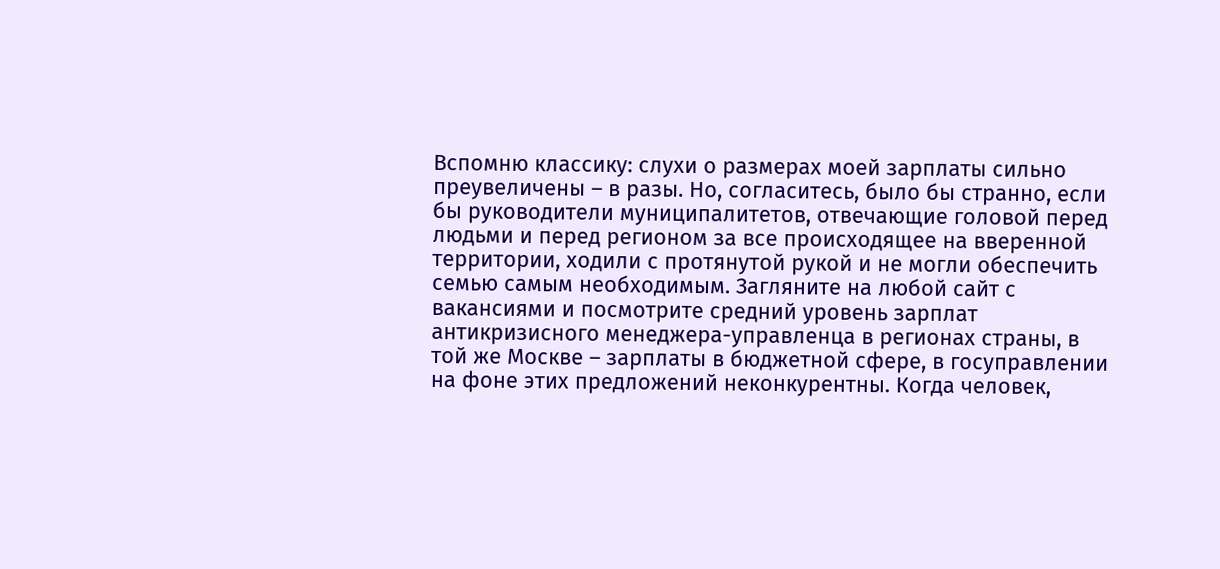Вспомню классику: слухи о размерах моей зарплаты сильно преувеличены – в разы. Но, согласитесь, было бы странно, если бы руководители муниципалитетов, отвечающие головой перед людьми и перед регионом за все происходящее на вверенной территории, ходили с протянутой рукой и не могли обеспечить семью самым необходимым. Загляните на любой сайт с вакансиями и посмотрите средний уровень зарплат антикризисного менеджера-управленца в регионах страны, в той же Москве – зарплаты в бюджетной сфере, в госуправлении на фоне этих предложений неконкурентны. Когда человек,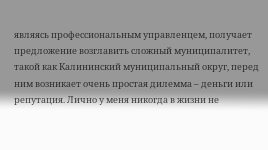являясь профессиональным управленцем, получает предложение возглавить сложный муниципалитет, такой как Калининский муниципальный округ, перед ним возникает очень простая дилемма – деньги или репутация. Лично у меня никогда в жизни не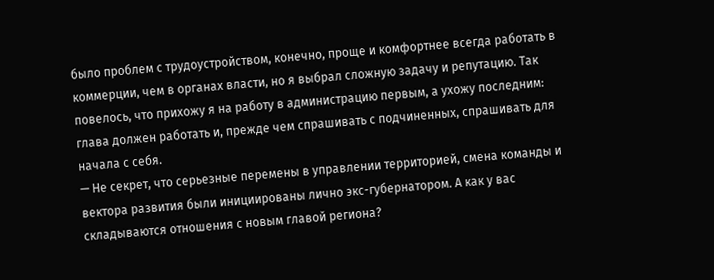было проблем с трудоустройством, конечно, проще и комфортнее всегда работать в коммерции, чем в органах власти, но я выбрал сложную задачу и репутацию. Так повелось, что прихожу я на работу в администрацию первым, а ухожу последним: глава должен работать и, прежде чем спрашивать с подчиненных, спрашивать для начала с себя.
— Не секрет, что серьезные перемены в управлении территорией, смена команды и вектора развития были инициированы лично экс-губернатором. А как у вас складываются отношения с новым главой региона?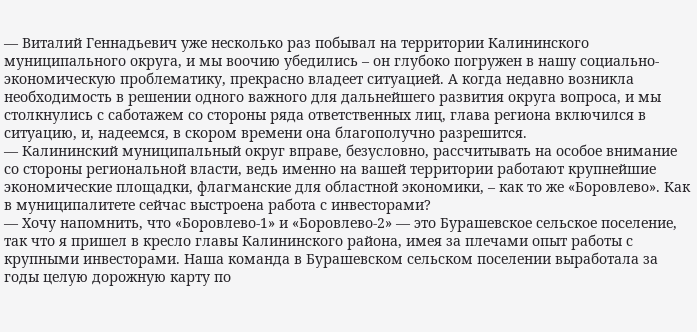— Виталий Геннадьевич уже несколько раз побывал на территории Калининского муниципального округа, и мы воочию убедились – он глубоко погружен в нашу социально-экономическую проблематику, прекрасно владеет ситуацией. А когда недавно возникла необходимость в решении одного важного для дальнейшего развития округа вопроса, и мы столкнулись с саботажем со стороны ряда ответственных лиц, глава региона включился в ситуацию, и, надеемся, в скором времени она благополучно разрешится.
— Калининский муниципальный округ вправе, безусловно, рассчитывать на особое внимание со стороны региональной власти, ведь именно на вашей территории работают крупнейшие экономические площадки, флагманские для областной экономики, – как то же «Боровлево». Как в муниципалитете сейчас выстроена работа с инвесторами?
— Хочу напомнить, что «Боровлево-1» и «Боровлево-2» — это Бурашевское сельское поселение, так что я пришел в кресло главы Калининского района, имея за плечами опыт работы с крупными инвесторами. Наша команда в Бурашевском сельском поселении выработала за годы целую дорожную карту по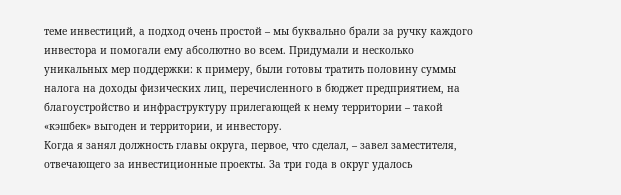теме инвестиций, а подход очень простой – мы буквально брали за ручку каждого инвестора и помогали ему абсолютно во всем. Придумали и несколько уникальных мер поддержки: к примеру, были готовы тратить половину суммы налога на доходы физических лиц, перечисленного в бюджет предприятием, на благоустройство и инфраструктуру прилегающей к нему территории – такой «кэшбек» выгоден и территории, и инвестору.
Когда я занял должность главы округа, первое, что сделал, – завел заместителя, отвечающего за инвестиционные проекты. За три года в округ удалось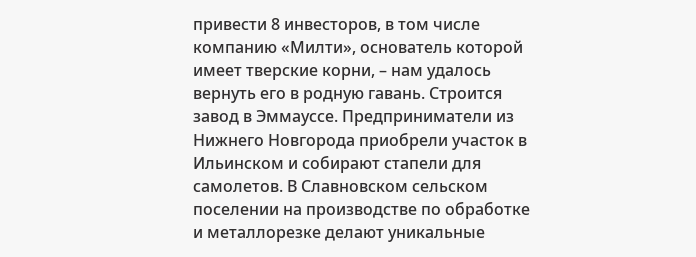привести 8 инвесторов, в том числе компанию «Милти», основатель которой имеет тверские корни, – нам удалось вернуть его в родную гавань. Строится завод в Эммауссе. Предприниматели из Нижнего Новгорода приобрели участок в Ильинском и собирают стапели для самолетов. В Славновском сельском поселении на производстве по обработке и металлорезке делают уникальные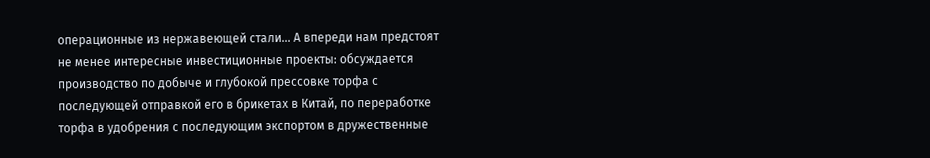операционные из нержавеющей стали… А впереди нам предстоят не менее интересные инвестиционные проекты: обсуждается производство по добыче и глубокой прессовке торфа с последующей отправкой его в брикетах в Китай, по переработке торфа в удобрения с последующим экспортом в дружественные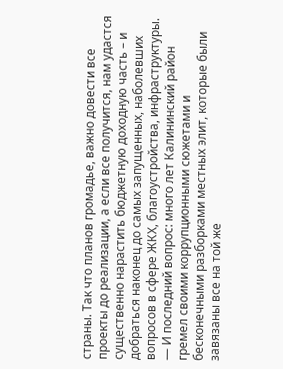страны. Так что планов громадье, важно довести все проекты до реализации, а если все получится, нам удастся существенно нарастить бюджетную доходную часть – и добраться наконец до самых запущенных, наболевших вопросов в сфере ЖКХ, благоустройства, инфраструктуры.
— И последний вопрос: много лет Калининский район гремел своими коррупционными сюжетами и бесконечными разборками местных элит, которые были завязаны все на той же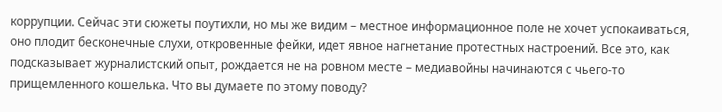коррупции. Сейчас эти сюжеты поутихли, но мы же видим – местное информационное поле не хочет успокаиваться, оно плодит бесконечные слухи, откровенные фейки, идет явное нагнетание протестных настроений. Все это, как подсказывает журналистский опыт, рождается не на ровном месте – медиавойны начинаются с чьего-то прищемленного кошелька. Что вы думаете по этому поводу?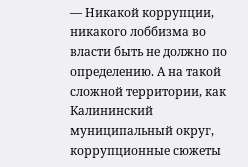— Никакой коррупции, никакого лоббизма во власти быть не должно по определению. А на такой сложной территории, как Калининский муниципальный округ, коррупционные сюжеты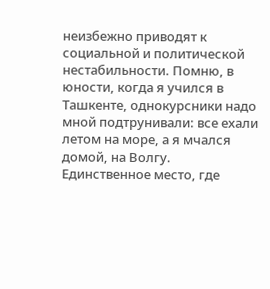неизбежно приводят к социальной и политической нестабильности. Помню, в юности, когда я учился в Ташкенте, однокурсники надо мной подтрунивали: все ехали летом на море, а я мчался домой, на Волгу. Единственное место, где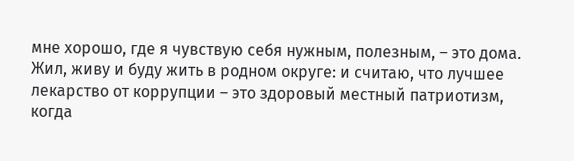мне хорошо, где я чувствую себя нужным, полезным, – это дома. Жил, живу и буду жить в родном округе: и считаю, что лучшее лекарство от коррупции – это здоровый местный патриотизм, когда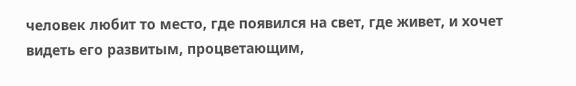человек любит то место, где появился на свет, где живет, и хочет видеть его развитым, процветающим,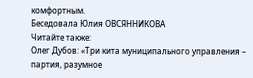комфортным.
Беседовала Юлия ОВСЯННИКОВА
Читайте также:
Олег Дубов: «Три кита муниципального управления – партия, разумное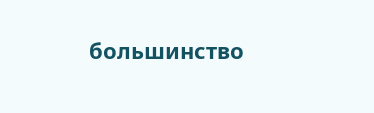большинство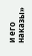и его наказы»